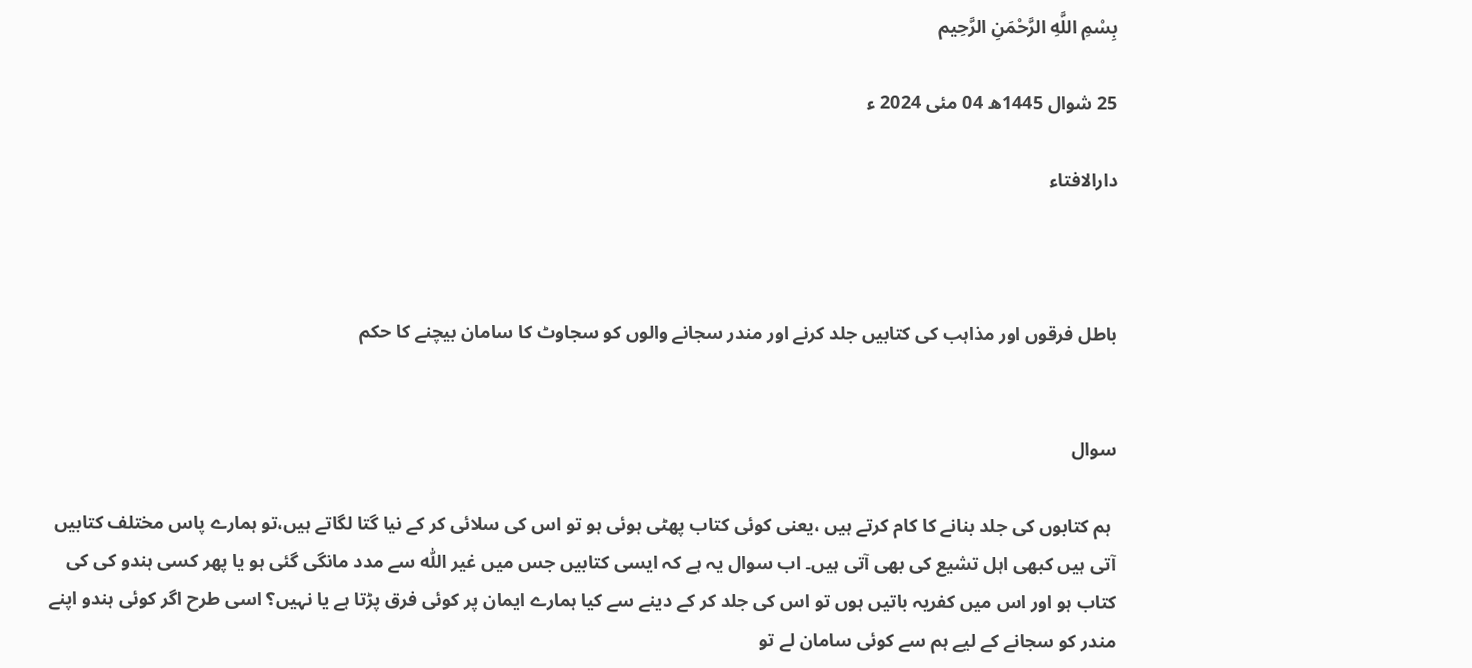بِسْمِ اللَّهِ الرَّحْمَنِ الرَّحِيم

25 شوال 1445ھ 04 مئی 2024 ء

دارالافتاء



باطل فرقوں اور مذاہب کی کتابیں جلد کرنے اور مندر سجانے والوں کو سجاوٹ کا سامان بیچنے کا حکم


سوال

 ہم کتابوں کی جلد بنانے کا کام کرتے ہیں ،یعنی کوئی کتاب پھٹی ہوئی ہو تو اس کی سلائی کر کے نیا گتا لگاتے ہیں،تو ہمارے پاس مختلف کتابیں آتی ہیں کبھی اہل تشیع کی بھی آتی ہیں۔ اب سوال یہ ہے کہ ایسی کتابیں جس میں غیر اللّٰہ سے مدد مانگی گئی ہو یا پھر کسی ہندو کی کی کتاب ہو اور اس میں کفریہ باتیں ہوں تو اس کی جلد کر کے دینے سے کیا ہمارے ایمان پر کوئی فرق پڑتا ہے یا نہیں؟ اسی طرح اگر کوئی ہندو اپنے مندر کو سجانے کے لیے ہم سے کوئی سامان لے تو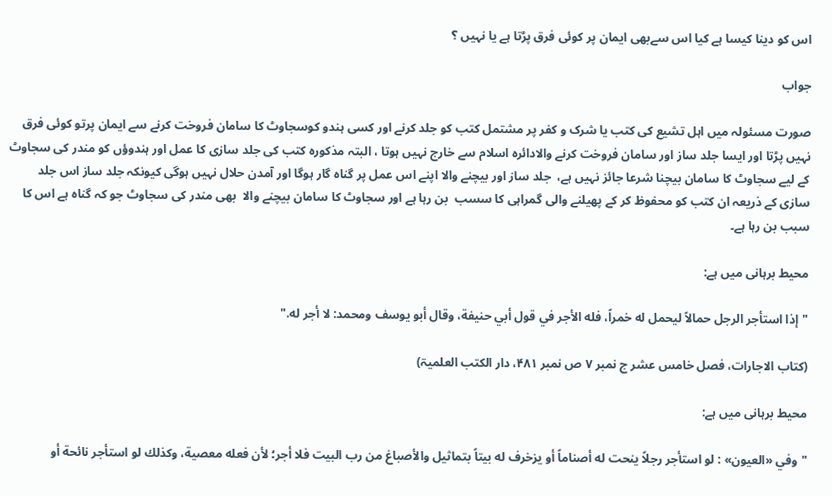اس کو دینا کیسا ہے کیا اس سےبھی ایمان پر کوئی فرق پڑتا ہے یا نہیں ؟

جواب

صورت مسئولہ میں اہل تشیع کی کتب یا شرک و کفر پر مشتمل کتب کو جلد کرنے اور کسی ہندو کوسجاوٹ کا سامان فروخت کرنے سے ایمان پرتو کوئی فرق نہیں پڑتا اور ایسا جلد ساز اور سامان فروخت کرنے والادائرہ اسلام سے خارج نہیں ہوتا ، البتہ مذکورہ کتب کی جلد سازی کا عمل اور ہندوؤں کو مندر کی سجاوٹ کے لیے سجاوٹ کا سامان بیچنا شرعا جائز نہیں ہے،  جلد ساز اور بیچنے والا اپنے اس عمل پر گناہ گار ہوگا اور آمدن حلال نہیں ہوگی کیونکہ جلد ساز اس جلد سازی کے ذریعہ ان کتب کو محفوظ کر کے پھیلنے والی گمراہی کا سسب  بن رہا ہے اور سجاوٹ کا سامان بیچنے والا  بھی مندر کی سجاوٹ جو کہ گناہ ہے اس کا سبب بن رہا ہے۔

محیط برہانی میں ہے:

"إذا استأجر الرجل حمالاً ليحمل له خمراً، فله الأجر في قول أبي حنيفة، وقال أبو يوسف ومحمد: لا أجر له."

(کتاب الاجارات، فصل خامس عشر ج نمبر ۷ ص نمبر ۴۸۱، دار الکتب العلمیۃ)

محیط برہانی میں ہے:

"وفي «العيون» : لو استأجر رجلاً ينحت له أصناماً أو يزخرف له بيتاً بتماثيل والأصباغ من رب البيت فلا أجر؛ لأن فعله معصية، وكذلك لو استأجر نائحة أو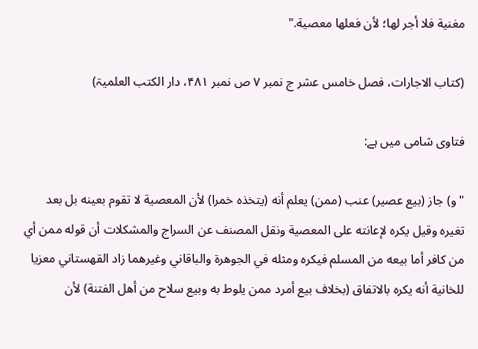مغنية فلا أجر لها؛ لأن فعلها معصية."

(کتاب الاجارات، فصل خامس عشر ج نمبر ۷ ص نمبر ۴۸۱، دار الکتب العلمیۃ)

فتاوی شامی میں ہے:

"و) جاز (بيع عصير) عنب (ممن) يعلم أنه (يتخذه خمرا) لأن المعصية لا تقوم بعينه بل بعد تغيره وقيل يكره لإعانته على المعصية ونقل المصنف عن السراج والمشكلات أن قوله ممن أي من كافر أما بيعه من المسلم فيكره ومثله في الجوهرة والباقاني وغيرهما زاد القهستاني معزيا للخانية أنه يكره بالاتفاق (بخلاف بيع أمرد ممن يلوط به وبيع سلاح من أهل الفتنة) لأن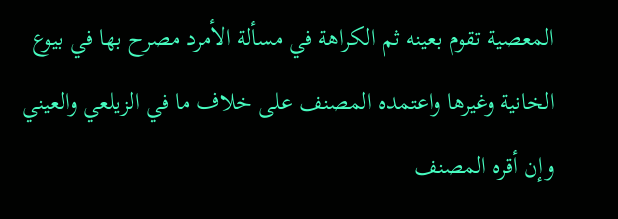المعصية تقوم بعينه ثم الكراهة في مسألة الأمرد مصرح بها في بيوع الخانية وغيرها واعتمده المصنف على خلاف ما في الزيلعي والعيني وإن أقره المصنف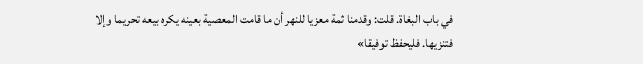في باب البغاة. قلت: وقدمنا ثمة معزيا للنهر أن ما قامت المعصية بعينه يكره بيعه تحريما وإلا فتنزيها. فليحفظ توفيقا»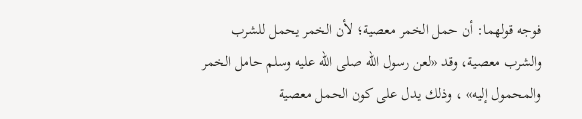فوجه قولهما: أن حمل الخمر معصية؛ لأن الخمر يحمل للشرب والشرب معصية، وقد «لعن رسول الله صلى الله عليه وسلم حامل الخمر والمحمول إليه» ، وذلك يدل على كون الحمل معصية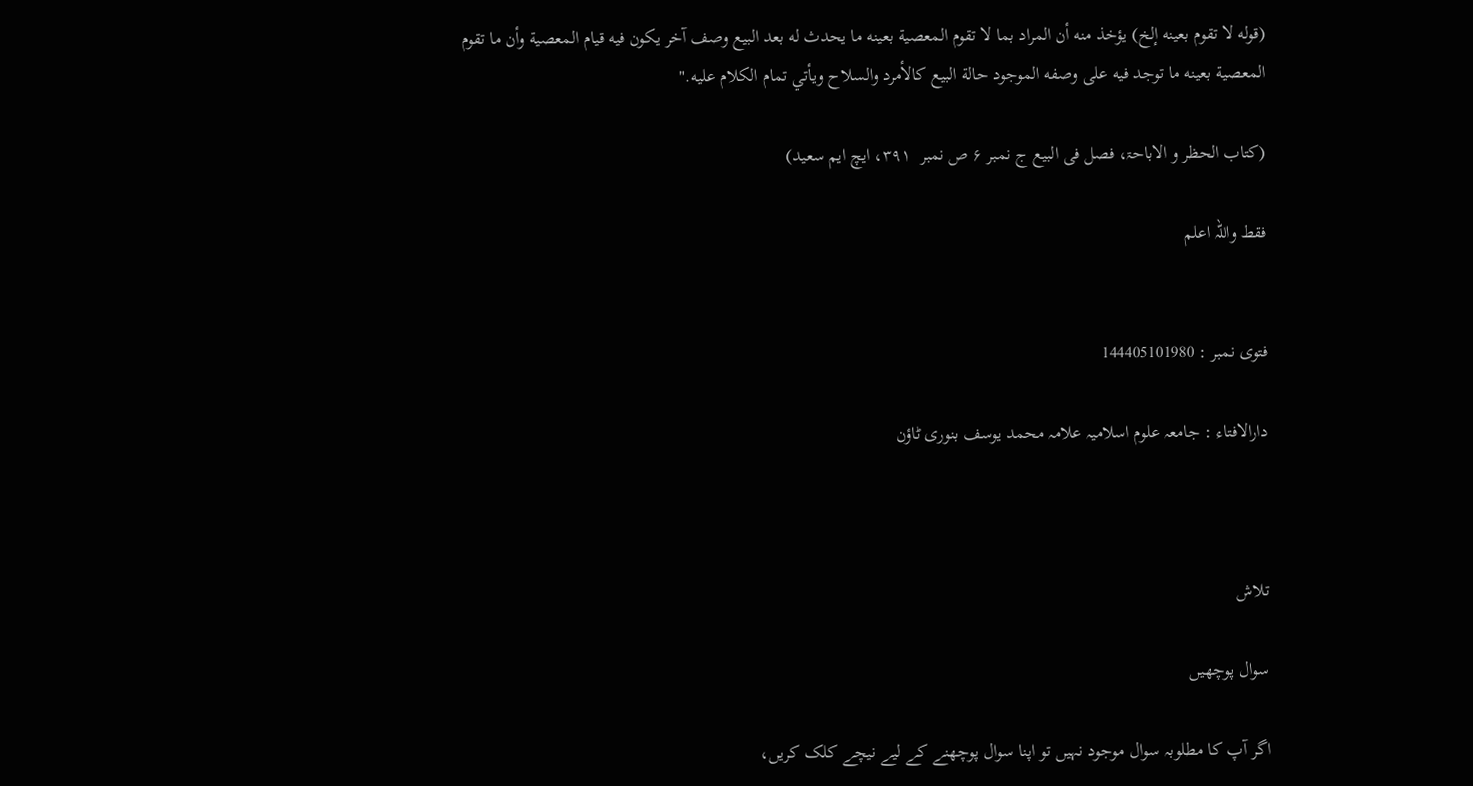(قوله لا تقوم بعينه إلخ) يؤخذ منه أن المراد بما لا تقوم المعصية بعينه ما يحدث له بعد البيع وصف آخر يكون فيه قيام المعصية وأن ما تقوم المعصية بعينه ما توجد فيه على وصفه الموجود حالة البيع كالأمرد والسلاح ويأتي تمام الكلام عليه."

(کتاب الحظر و الاباحۃ، فصل فی البیع ج نمبر ۶ ص نمبر  ۳۹۱، ایچ ایم سعید)

فقط واللہ اعلم


فتوی نمبر : 144405101980

دارالافتاء : جامعہ علوم اسلامیہ علامہ محمد یوسف بنوری ٹاؤن



تلاش

سوال پوچھیں

اگر آپ کا مطلوبہ سوال موجود نہیں تو اپنا سوال پوچھنے کے لیے نیچے کلک کریں،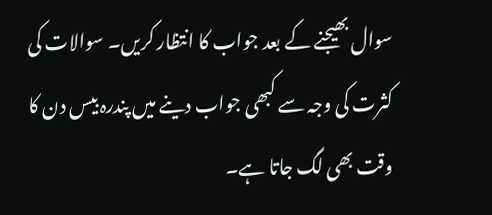سوال بھیجنے کے بعد جواب کا انتظار کریں۔ سوالات کی کثرت کی وجہ سے کبھی جواب دینے میں پندرہ بیس دن کا وقت بھی لگ جاتا ہے۔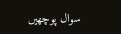سوال پوچھیں